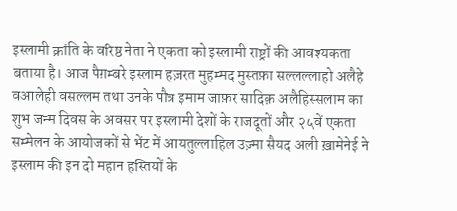इस्लामी क्रांति के वरिष्ठ नेता ने एकता को इस्लामी राष्ट्रों की आवश्यकता बताया है। आज पैग़म्बरे इस्लाम हज़रत मुहम्मद मुस्तफ़ा सल्लल्लाहो अलैहे वआलेही वसल्लम तथा उनके पौत्र इमाम जाफ़र सादिक़ अलैहिस्सलाम का शुभ जन्म दिवस के अवसर पर इस्लामी देशों के राजदूतों और २५वें एकता सम्मेलन के आयोजकों से भेंट में आयतुल्लाहिल उज़्मा सैयद अली ख़ामेनेई ने इस्लाम की इन दो महान हस्तियों के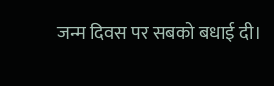जन्म दिवस पर सबको बधाई दी।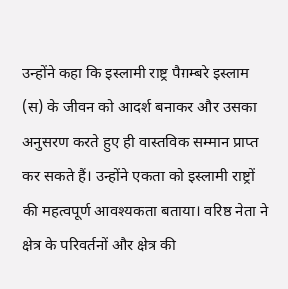उन्होंने कहा कि इस्लामी राष्ट्र पैग़म्बरे इस्लाम (स) के जीवन को आदर्श बनाकर और उसका अनुसरण करते हुए ही वास्तविक सम्मान प्राप्त कर सकते हैं। उन्होंने एकता को इस्लामी राष्ट्रों की महत्वपूर्ण आवश्यकता बताया। वरिष्ठ नेता ने क्षेत्र के परिवर्तनों और क्षेत्र की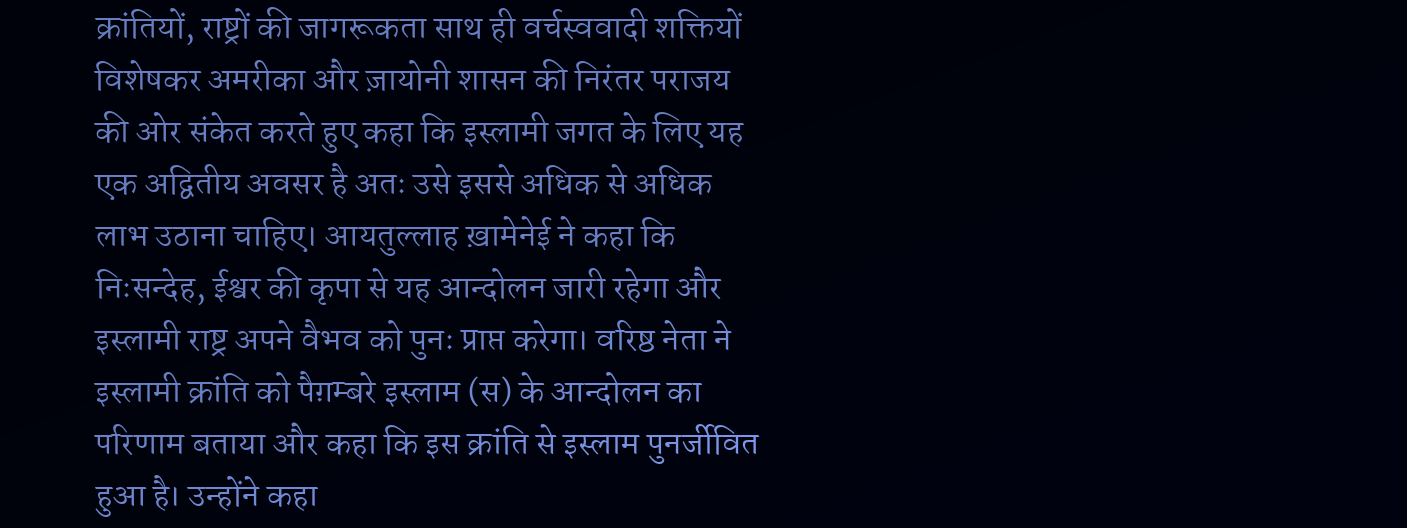क्रांतियों, राष्ट्रों की जागरूकता साथ ही वर्चस्ववादी शक्तियों विशेषकर अमरीका और ज़ायोनी शासन की निरंतर पराजय की ओर संकेत करते हुए कहा कि इस्लामी जगत के लिए यह एक अद्वितीय अवसर है अतः उसे इससे अधिक से अधिक लाभ उठाना चाहिए। आयतुल्लाह ख़ामेनेई ने कहा कि निःसन्देह, ईश्वर की कृपा से यह आन्दोलन जारी रहेगा और इस्लामी राष्ट्र अपने वैभव को पुनः प्राप्त करेगा। वरिष्ठ नेता ने इस्लामी क्रांति को पैग़म्बरे इस्लाम (स) के आन्दोलन का परिणाम बताया और कहा कि इस क्रांति से इस्लाम पुनर्जीवित हुआ है। उन्होंने कहा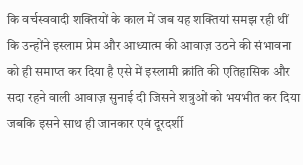कि वर्चस्ववादी शक्तियों के काल में जब यह शक्तियां समझ रही थीं कि उन्होंने इस्लाम प्रेम और आध्यात्म की आवाज़ उठने की संभावना को ही समाप्त कर दिया है एसे में इस्लामी क्रांति की एतिहासिक और सदा रहने वाली आवाज़ सुनाई दी जिसने शत्रुओं को भयभीत कर दिया जबकि इसने साथ ही जानकार एवं दूरदर्शी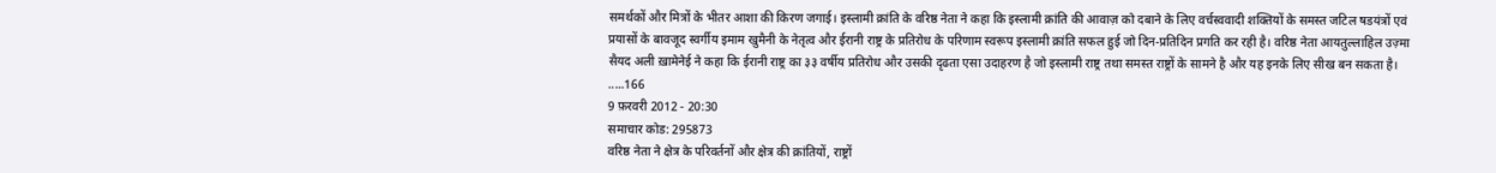समर्थकों और मित्रों के भीतर आशा की किरण जगाई। इस्लामी क्रांति के वरिष्ठ नेता ने कहा कि इस्लामी क्रांति की आवाज़ को दबाने के लिए वर्चस्ववादी शक्तियों के समस्त जटिल षडयंत्रों एवं प्रयासों के बावजूद स्वर्गीय इमाम खुमैनी के नेतृत्व और ईरानी राष्ट्र के प्रतिरोध के परिणाम स्वरूप इस्लामी क्रांति सफल हुई जो दिन-प्रतिदिन प्रगति कर रही है। वरिष्ठ नेता आयतुल्लाहिल उज़्मा सैयद अली ख़ामेनेई ने कहा कि ईरानी राष्ट्र का ३३ वर्षीय प्रतिरोध और उसकी दृढता एसा उदाहरण है जो इस्लामी राष्ट्र तथा समस्त राष्ट्रों के सामने है और यह इनके लिए सीख बन सकता है। .....166
9 फ़रवरी 2012 - 20:30
समाचार कोड: 295873
वरिष्ठ नेता ने क्षेत्र के परिवर्तनों और क्षेत्र की क्रांतियों, राष्ट्रों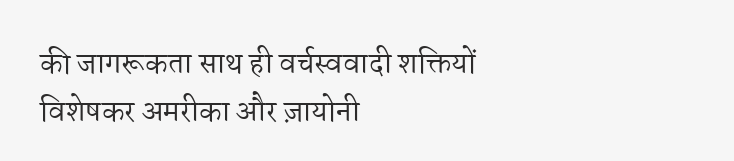की जागरूकता साथ ही वर्चस्ववादी शक्तियों विशेषकर अमरीका और ज़ायोनी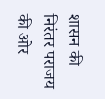शासन की निरंतर पराजय की ओर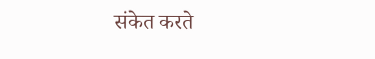संकेत करते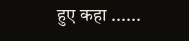हुए कहा ......